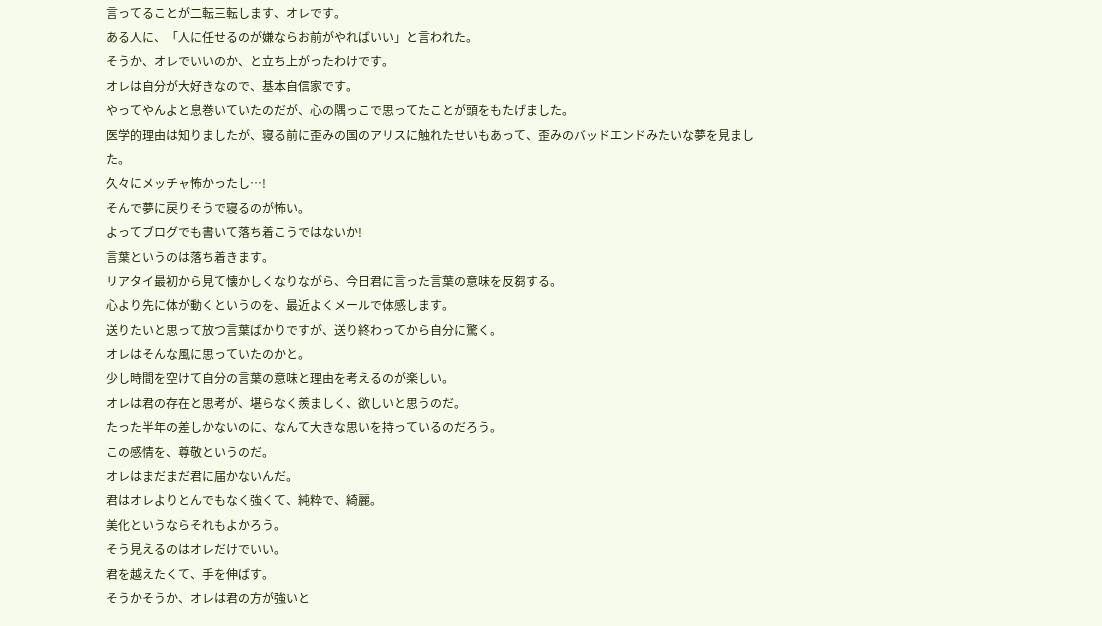言ってることが二転三転します、オレです。
ある人に、「人に任せるのが嫌ならお前がやればいい」と言われた。
そうか、オレでいいのか、と立ち上がったわけです。
オレは自分が大好きなので、基本自信家です。
やってやんよと息巻いていたのだが、心の隅っこで思ってたことが頭をもたげました。
医学的理由は知りましたが、寝る前に歪みの国のアリスに触れたせいもあって、歪みのバッドエンドみたいな夢を見ました。
久々にメッチャ怖かったし…!
そんで夢に戻りそうで寝るのが怖い。
よってブログでも書いて落ち着こうではないか!
言葉というのは落ち着きます。
リアタイ最初から見て懐かしくなりながら、今日君に言った言葉の意味を反芻する。
心より先に体が動くというのを、最近よくメールで体感します。
送りたいと思って放つ言葉ばかりですが、送り終わってから自分に驚く。
オレはそんな風に思っていたのかと。
少し時間を空けて自分の言葉の意味と理由を考えるのが楽しい。
オレは君の存在と思考が、堪らなく羨ましく、欲しいと思うのだ。
たった半年の差しかないのに、なんて大きな思いを持っているのだろう。
この感情を、尊敬というのだ。
オレはまだまだ君に届かないんだ。
君はオレよりとんでもなく強くて、純粋で、綺麗。
美化というならそれもよかろう。
そう見えるのはオレだけでいい。
君を越えたくて、手を伸ばす。
そうかそうか、オレは君の方が強いと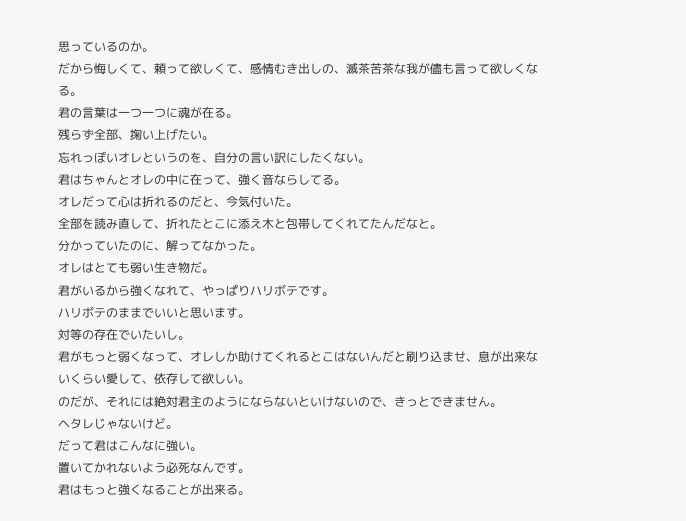思っているのか。
だから悔しくて、頼って欲しくて、感情むき出しの、滅茶苦茶な我が儘も言って欲しくなる。
君の言葉は一つ一つに魂が在る。
残らず全部、掬い上げたい。
忘れっぽいオレというのを、自分の言い訳にしたくない。
君はちゃんとオレの中に在って、強く音ならしてる。
オレだって心は折れるのだと、今気付いた。
全部を読み直して、折れたとこに添え木と包帯してくれてたんだなと。
分かっていたのに、解ってなかった。
オレはとても弱い生き物だ。
君がいるから強くなれて、やっぱりハリボテです。
ハリボテのままでいいと思います。
対等の存在でいたいし。
君がもっと弱くなって、オレしか助けてくれるとこはないんだと刷り込ませ、息が出来ないくらい愛して、依存して欲しい。
のだが、それには絶対君主のようにならないといけないので、きっとできません。
ヘタレじゃないけど。
だって君はこんなに強い。
置いてかれないよう必死なんです。
君はもっと強くなることが出来る。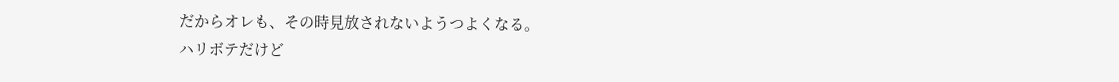だからオレも、その時見放されないようつよくなる。
ハリボテだけど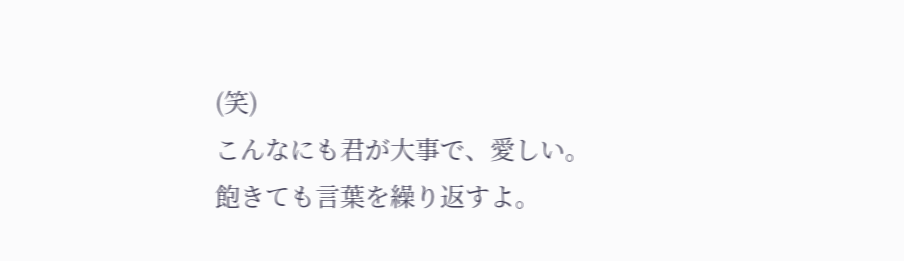(笑)
こんなにも君が大事で、愛しい。
飽きても言葉を繰り返すよ。